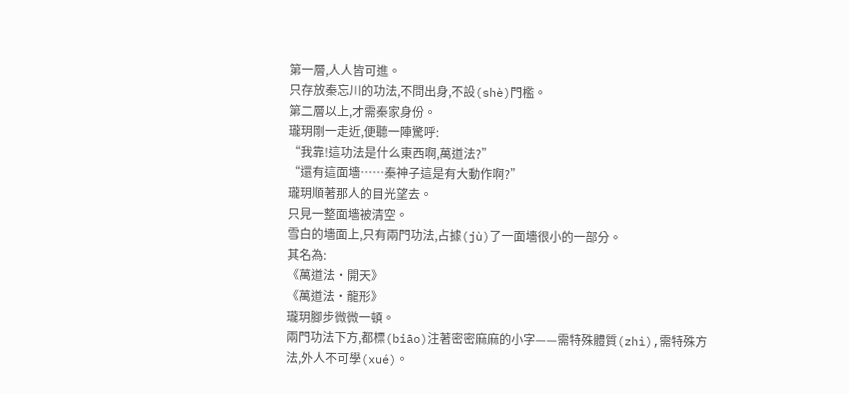第一層,人人皆可進。
只存放秦忘川的功法,不問出身,不設(shè)門檻。
第二層以上,才需秦家身份。
瓏玥剛一走近,便聽一陣驚呼:
“我靠!這功法是什么東西啊,萬道法?”
“還有這面墻……秦神子這是有大動作啊?”
瓏玥順著那人的目光望去。
只見一整面墻被清空。
雪白的墻面上,只有兩門功法,占據(jù)了一面墻很小的一部分。
其名為:
《萬道法·開天》
《萬道法·龍形》
瓏玥腳步微微一頓。
兩門功法下方,都標(biāo)注著密密麻麻的小字——需特殊體質(zhì),需特殊方法,外人不可學(xué)。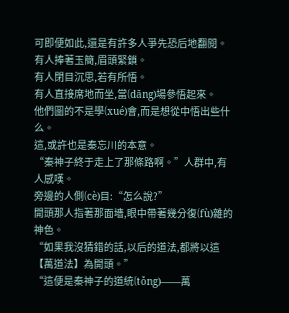可即便如此,還是有許多人爭先恐后地翻閱。
有人捧著玉簡,眉頭緊鎖。
有人閉目沉思,若有所悟。
有人直接席地而坐,當(dāng)場參悟起來。
他們圖的不是學(xué)會,而是想從中悟出些什么。
這,或許也是秦忘川的本意。
“秦神子終于走上了那條路啊。”人群中,有人感嘆。
旁邊的人側(cè)目:“怎么說?”
開頭那人指著那面墻,眼中帶著幾分復(fù)雜的神色。
“如果我沒猜錯的話,以后的道法,都將以這【萬道法】為開頭。”
“這便是秦神子的道統(tǒng)——萬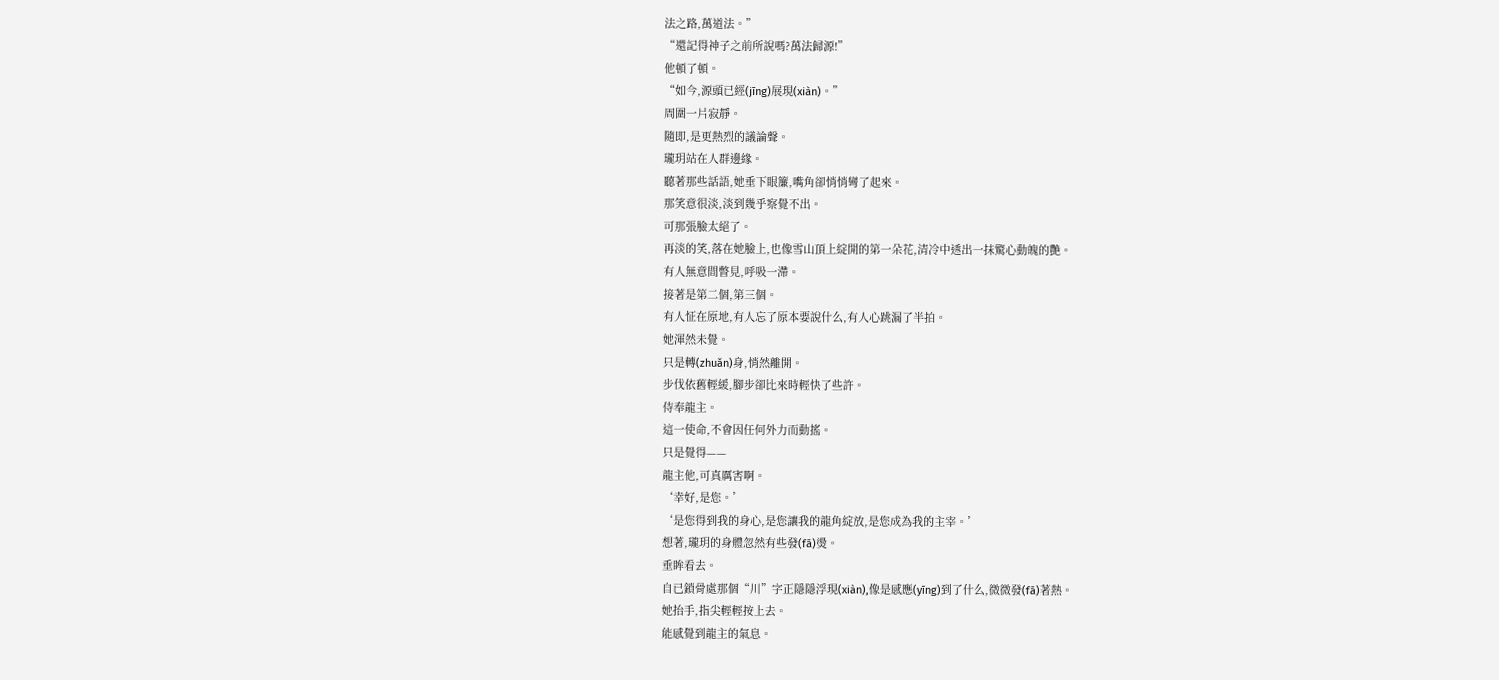法之路,萬道法。”
“還記得神子之前所說嗎?萬法歸源!”
他頓了頓。
“如今,源頭已經(jīng)展現(xiàn)。”
周圍一片寂靜。
隨即,是更熱烈的議論聲。
瓏玥站在人群邊緣。
聽著那些話語,她垂下眼簾,嘴角卻悄悄彎了起來。
那笑意很淡,淡到幾乎察覺不出。
可那張臉太絕了。
再淡的笑,落在她臉上,也像雪山頂上綻開的第一朵花,清冷中透出一抹驚心動魄的艷。
有人無意間瞥見,呼吸一滯。
接著是第二個,第三個。
有人怔在原地,有人忘了原本要說什么,有人心跳漏了半拍。
她渾然未覺。
只是轉(zhuǎn)身,悄然離開。
步伐依舊輕緩,腳步卻比來時輕快了些許。
侍奉龍主。
這一使命,不會因任何外力而動搖。
只是覺得——
龍主他,可真厲害啊。
‘幸好,是您。’
‘是您得到我的身心,是您讓我的龍角綻放,是您成為我的主宰。’
想著,瓏玥的身體忽然有些發(fā)燙。
垂眸看去。
自已鎖骨處那個“川”字正隱隱浮現(xiàn),像是感應(yīng)到了什么,微微發(fā)著熱。
她抬手,指尖輕輕按上去。
能感覺到龍主的氣息。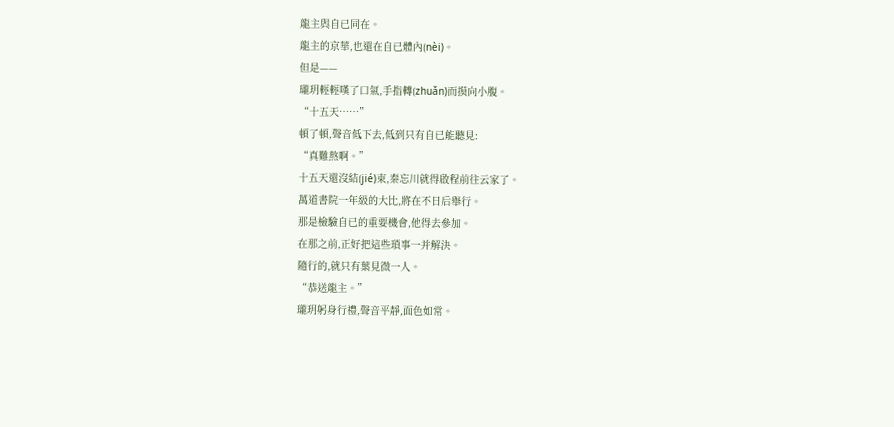龍主與自已同在。
龍主的京華,也還在自已體內(nèi)。
但是——
瓏玥輕輕嘆了口氣,手指轉(zhuǎn)而摸向小腹。
“十五天……”
頓了頓,聲音低下去,低到只有自已能聽見:
“真難熬啊。”
十五天還沒結(jié)束,秦忘川就得啟程前往云家了。
萬道書院一年級的大比,將在不日后舉行。
那是檢驗自已的重要機會,他得去參加。
在那之前,正好把這些瑣事一并解決。
隨行的,就只有葉見微一人。
“恭送龍主。”
瓏玥躬身行禮,聲音平靜,面色如常。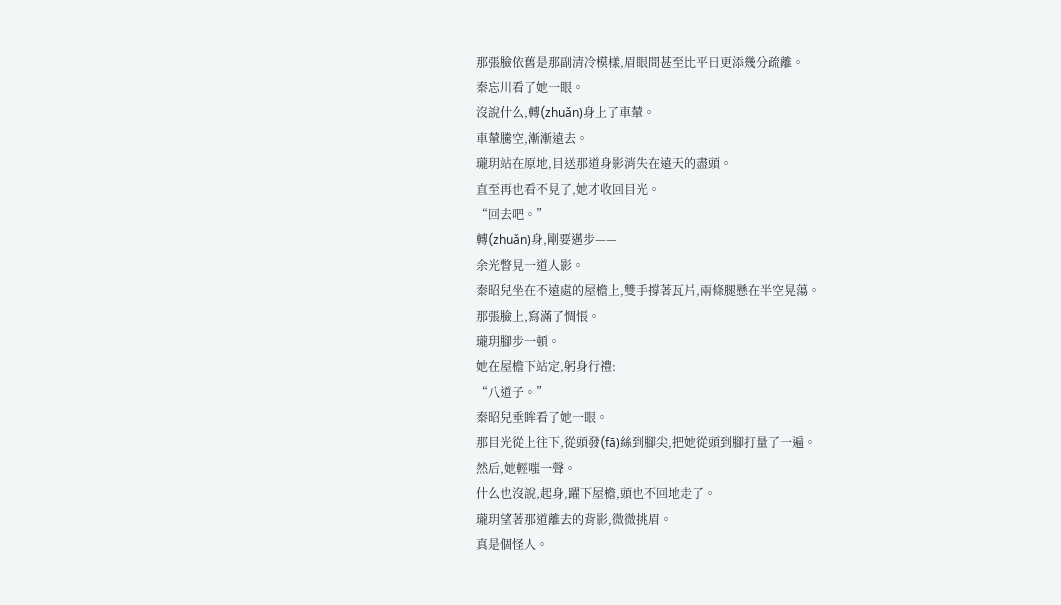那張臉依舊是那副清冷模樣,眉眼間甚至比平日更添幾分疏離。
秦忘川看了她一眼。
沒說什么,轉(zhuǎn)身上了車輦。
車輦騰空,漸漸遠去。
瓏玥站在原地,目送那道身影消失在遠天的盡頭。
直至再也看不見了,她才收回目光。
“回去吧。”
轉(zhuǎn)身,剛要邁步——
余光瞥見一道人影。
秦昭兒坐在不遠處的屋檐上,雙手撐著瓦片,兩條腿懸在半空晃蕩。
那張臉上,寫滿了惆悵。
瓏玥腳步一頓。
她在屋檐下站定,躬身行禮:
“八道子。”
秦昭兒垂眸看了她一眼。
那目光從上往下,從頭發(fā)絲到腳尖,把她從頭到腳打量了一遍。
然后,她輕嗤一聲。
什么也沒說,起身,躍下屋檐,頭也不回地走了。
瓏玥望著那道離去的背影,微微挑眉。
真是個怪人。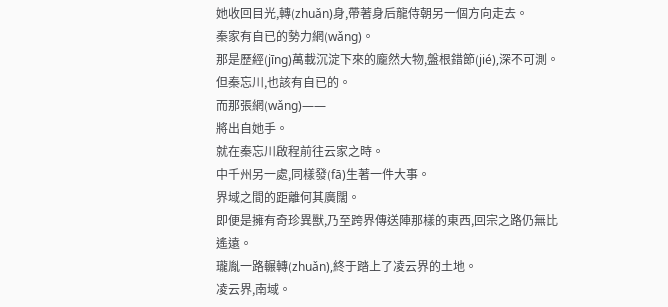她收回目光,轉(zhuǎn)身,帶著身后龍侍朝另一個方向走去。
秦家有自已的勢力網(wǎng)。
那是歷經(jīng)萬載沉淀下來的龐然大物,盤根錯節(jié),深不可測。
但秦忘川,也該有自已的。
而那張網(wǎng)——
將出自她手。
就在秦忘川啟程前往云家之時。
中千州另一處,同樣發(fā)生著一件大事。
界域之間的距離何其廣闊。
即便是擁有奇珍異獸,乃至跨界傳送陣那樣的東西,回宗之路仍無比遙遠。
瓏胤一路輾轉(zhuǎn),終于踏上了凌云界的土地。
凌云界,南域。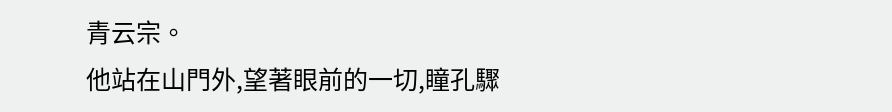青云宗。
他站在山門外,望著眼前的一切,瞳孔驟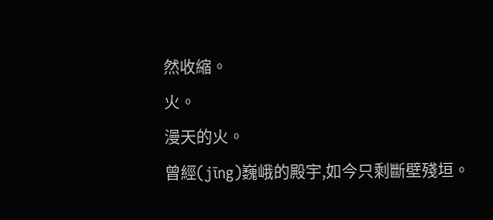然收縮。
火。
漫天的火。
曾經(jīng)巍峨的殿宇,如今只剩斷壁殘垣。